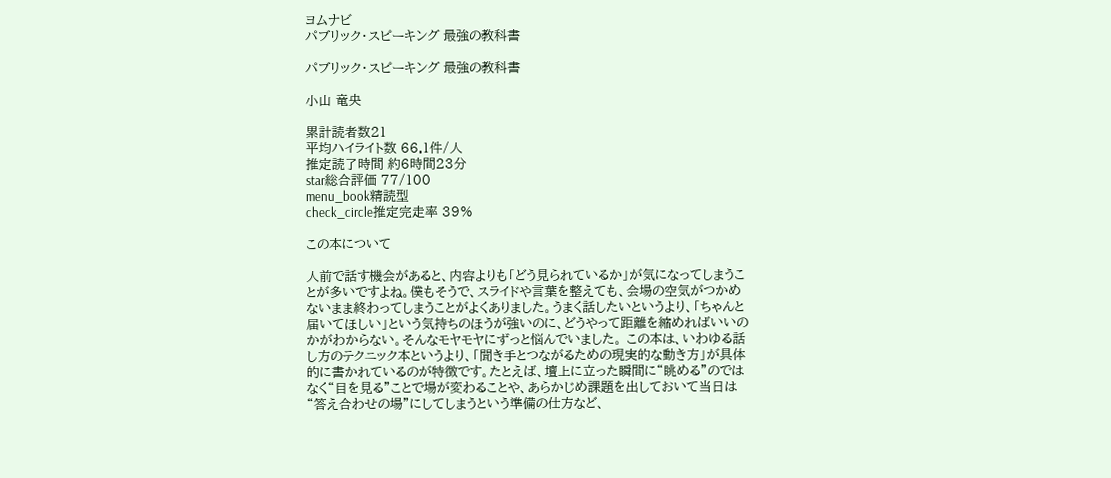ヨムナビ
パブリック・スピーキング 最強の教科書

パブリック・スピーキング 最強の教科書

小山 竜央

累計読者数21
平均ハイライト数 66.1件/人
推定読了時間 約6時間23分
star総合評価 77/100
menu_book精読型
check_circle推定完走率 39%

この本について

人前で話す機会があると、内容よりも「どう見られているか」が気になってしまうことが多いですよね。僕もそうで、スライドや言葉を整えても、会場の空気がつかめないまま終わってしまうことがよくありました。うまく話したいというより、「ちゃんと届いてほしい」という気持ちのほうが強いのに、どうやって距離を縮めればいいのかがわからない。そんなモヤモヤにずっと悩んでいました。 この本は、いわゆる話し方のテクニック本というより、「聞き手とつながるための現実的な動き方」が具体的に書かれているのが特徴です。たとえば、壇上に立った瞬間に“眺める”のではなく“目を見る”ことで場が変わることや、あらかじめ課題を出しておいて当日は“答え合わせの場”にしてしまうという準備の仕方など、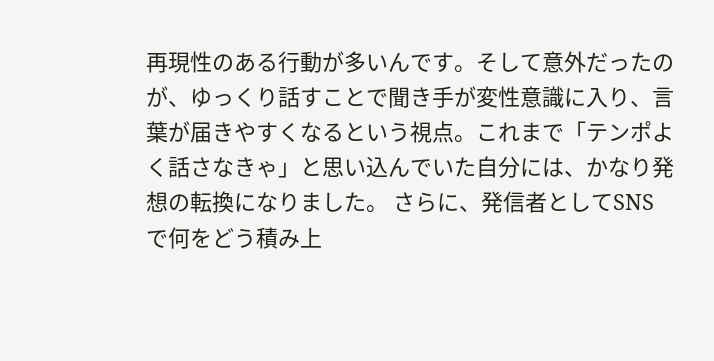再現性のある行動が多いんです。そして意外だったのが、ゆっくり話すことで聞き手が変性意識に入り、言葉が届きやすくなるという視点。これまで「テンポよく話さなきゃ」と思い込んでいた自分には、かなり発想の転換になりました。 さらに、発信者としてSNSで何をどう積み上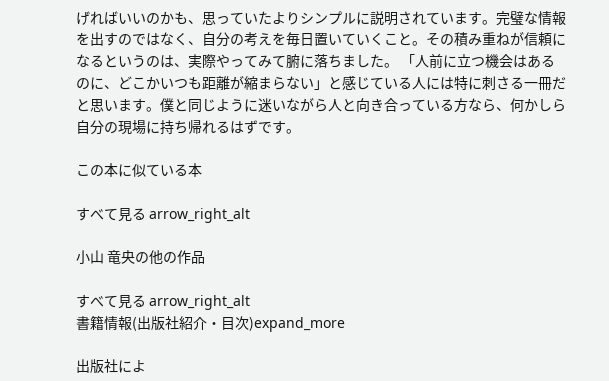げればいいのかも、思っていたよりシンプルに説明されています。完璧な情報を出すのではなく、自分の考えを毎日置いていくこと。その積み重ねが信頼になるというのは、実際やってみて腑に落ちました。 「人前に立つ機会はあるのに、どこかいつも距離が縮まらない」と感じている人には特に刺さる一冊だと思います。僕と同じように迷いながら人と向き合っている方なら、何かしら自分の現場に持ち帰れるはずです。

この本に似ている本

すべて見る arrow_right_alt

小山 竜央の他の作品

すべて見る arrow_right_alt
書籍情報(出版社紹介・目次)expand_more

出版社によ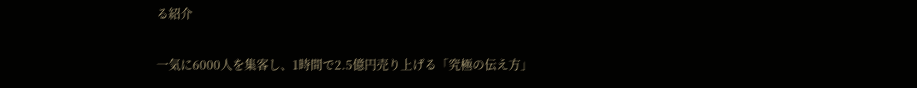る紹介

一気に6000人を集客し、1時間で2.5億円売り上げる「究極の伝え方」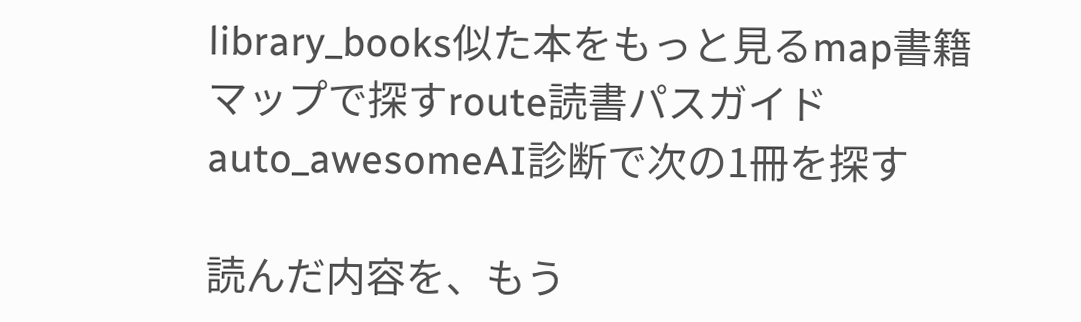library_books似た本をもっと見るmap書籍マップで探すroute読書パスガイドauto_awesomeAI診断で次の1冊を探す

読んだ内容を、もう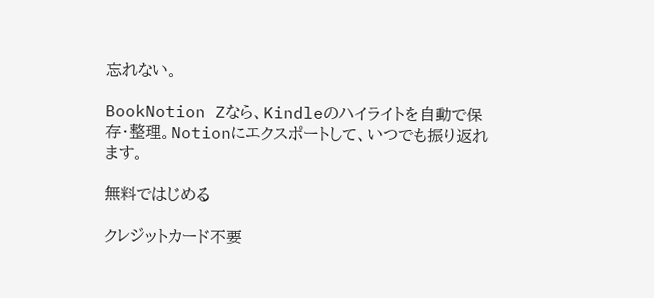忘れない。

BookNotion Zなら、Kindleのハイライトを自動で保存・整理。Notionにエクスポートして、いつでも振り返れます。

無料ではじめる

クレジットカード不要